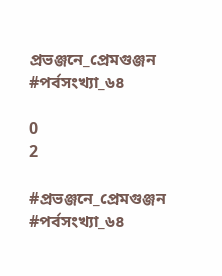প্রভঞ্জনে_প্রেমগুঞ্জন #পর্বসংখ্যা_৬৪

0
2

#প্রভঞ্জনে_প্রেমগুঞ্জন
#পর্বসংখ্যা_৬৪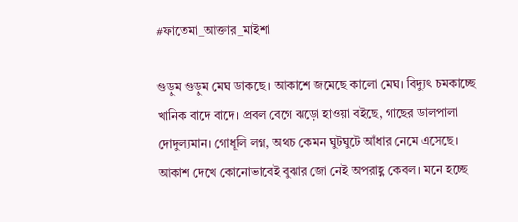#ফাতেমা_আক্তার_মাইশা

গুড়ুম গুড়ুম মেঘ ডাকছে। আকাশে জমেছে কালো মেঘ। বিদ্যুৎ চমকাচ্ছে খানিক বাদে বাদে। প্রবল বেগে ঝড়ো হাওয়া বইছে, গাছের ডালপালা দোদুল্যমান। গোধূলি লগ্ন, অথচ কেমন ঘুটঘুটে আঁধার নেমে এসেছে। আকাশ দেখে কোনোভাবেই বুঝার জো নেই অপরাহ্ণ কেবল। মনে হচ্ছে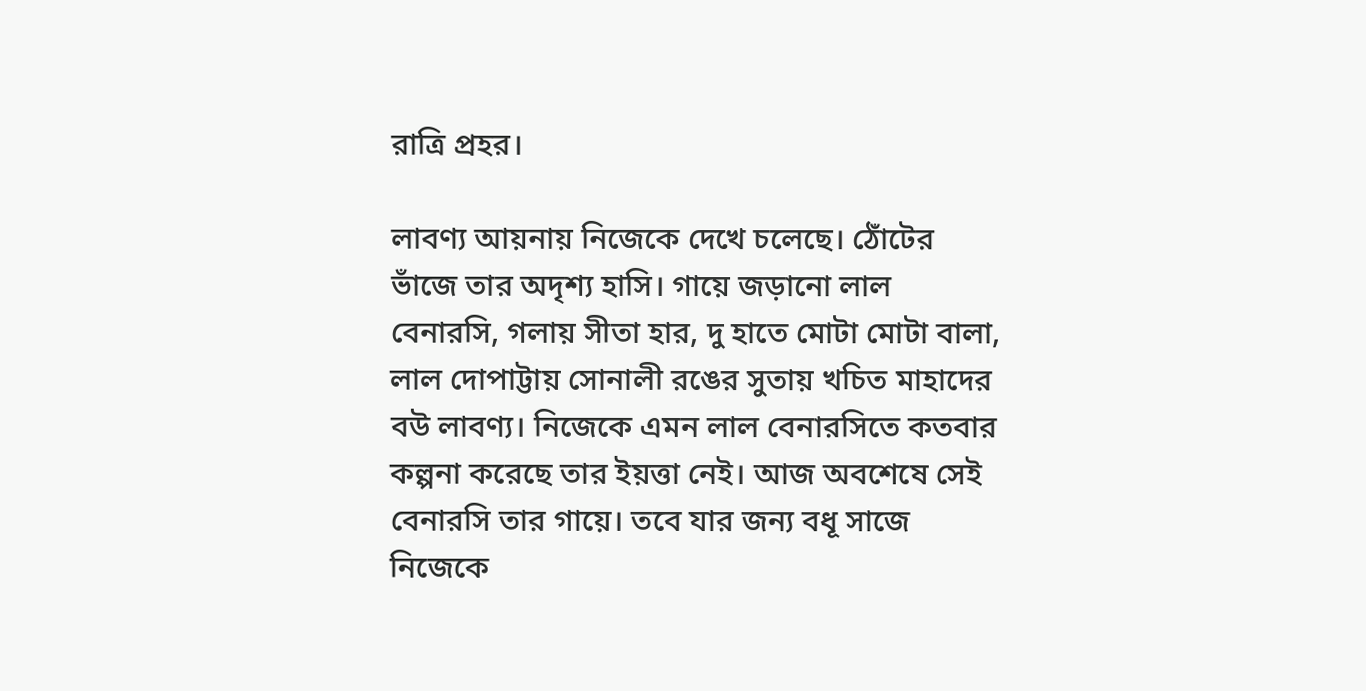রাত্রি প্রহর।

লাবণ্য আয়নায় নিজেকে দেখে চলেছে। ঠোঁটের ভাঁজে তার অদৃশ্য হাসি। গায়ে জড়ানো লাল বেনারসি, গলায় সীতা হার, দু হাতে মোটা মোটা বালা, লাল দোপাট্টায় সোনালী রঙের সুতায় খচিত মাহাদের বউ লাবণ্য। নিজেকে এমন লাল বেনারসিতে কতবার কল্পনা করেছে তার ইয়ত্তা নেই। আজ অবশেষে সেই বেনারসি তার গায়ে। তবে যার জন্য বধূ সাজে নিজেকে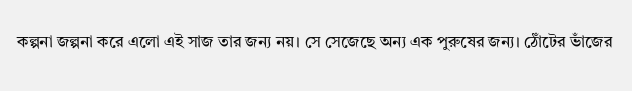কল্পনা জল্পনা করে এলো এই সাজ তার জন্য নয়। সে সেজেছে অন্য এক পুরুষের জন্য। ঠোঁটের ভাঁজের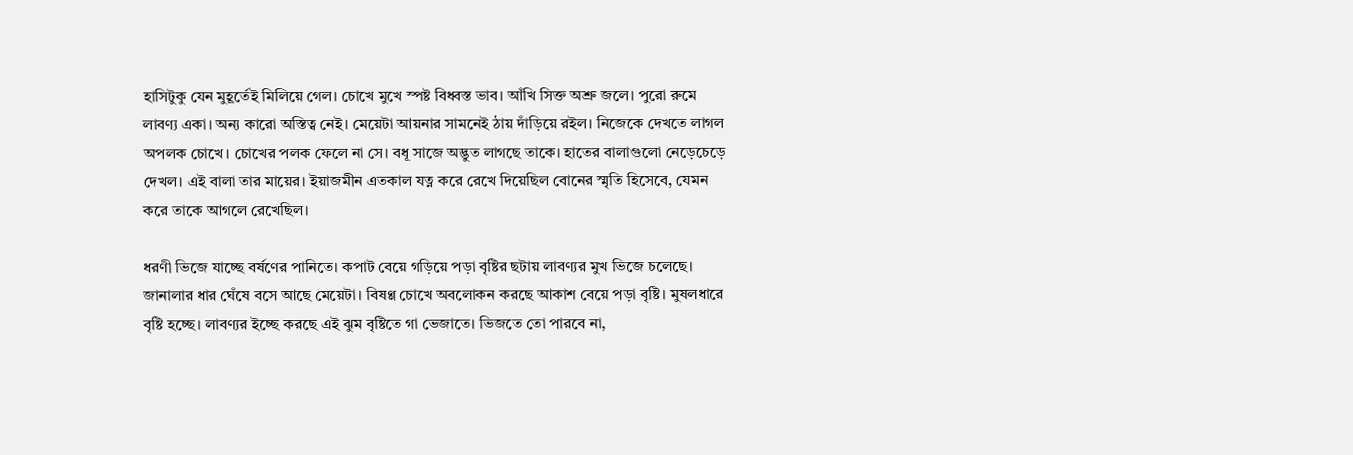হাসিটুকু যেন মুহূর্তেই মিলিয়ে গেল। চোখে মুখে স্পষ্ট বিধ্বস্ত ভাব। আঁখি সিক্ত অশ্রু জলে। পুরো রুমে লাবণ্য একা। অন্য কারো অস্তিত্ব নেই। মেয়েটা আয়নার সামনেই ঠায় দাঁড়িয়ে রইল। নিজেকে দেখতে লাগল অপলক চোখে। চোখের পলক ফেলে না সে। বধূ সাজে অদ্ভুত লাগছে তাকে। হাতের বালাগুলো নেড়েচেড়ে দেখল। এই বালা তার মায়ের। ইয়াজমীন এতকাল যত্ন করে রেখে দিয়েছিল বোনের স্মৃতি হিসেবে, যেমন করে তাকে আগলে রেখেছিল।

ধরণী ভিজে যাচ্ছে বর্ষণের পানিতে। কপাট বেয়ে গড়িয়ে পড়া বৃষ্টির ছটায় লাবণ্যর মুখ ভিজে চলেছে। জানালার ধার ঘেঁষে বসে আছে মেয়েটা। বিষণ্ণ চোখে অবলোকন করছে আকাশ বেয়ে পড়া বৃষ্টি। মুষলধারে বৃষ্টি হচ্ছে। লাবণ্যর ইচ্ছে করছে এই ঝুম বৃষ্টিতে গা ভেজাতে। ভিজতে তো পারবে না,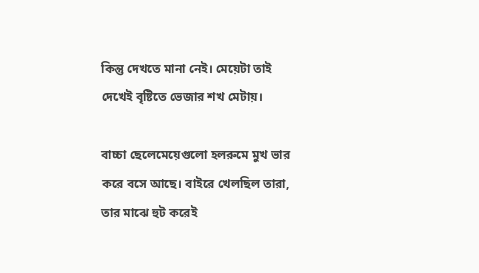কিন্তু দেখতে মানা নেই। মেয়েটা তাই দেখেই বৃষ্টিতে ভেজার শখ মেটায়।

বাচ্চা ছেলেমেয়েগুলো হলরুমে মুখ ভার করে বসে আছে। বাইরে খেলছিল তারা, তার মাঝে হুট করেই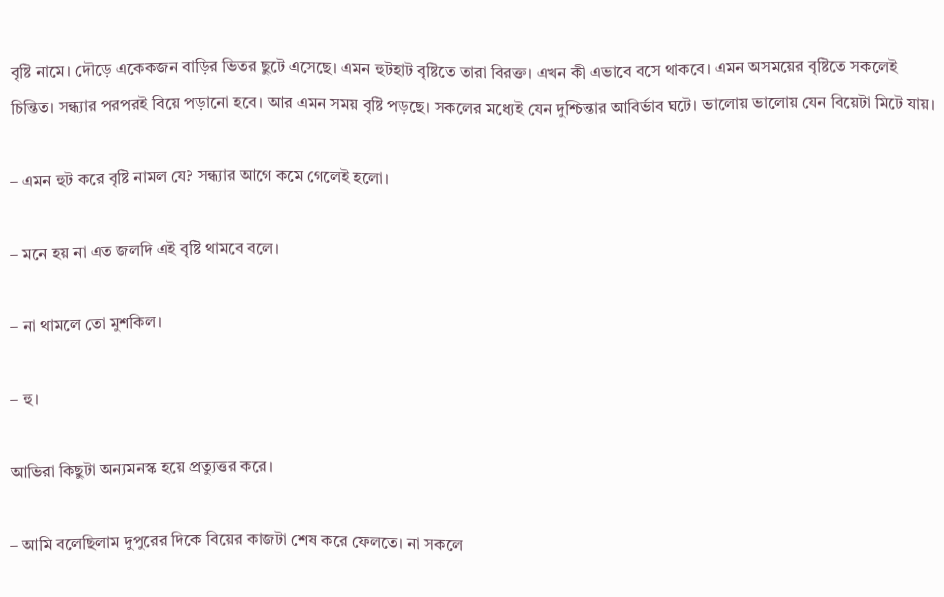বৃষ্টি নামে। দৌড়ে একেকজন বাড়ির ভিতর ছুটে এসেছে। এমন হুটহাট বৃষ্টিতে তারা বিরক্ত। এখন কী এভাবে বসে থাকবে। এমন অসময়ের বৃষ্টিতে সকলেই চিন্তিত। সন্ধ্যার পরপরই বিয়ে পড়ানো হবে। আর এমন সময় বৃষ্টি পড়ছে। সকলের মধ্যেই যেন দুশ্চিন্তার আবির্ভাব ঘটে।‌ ভালোয় ভালোয় যেন বিয়েটা মিটে যায়।

– এমন হুট করে বৃষ্টি নামল যে? সন্ধ্যার আগে কমে গেলেই হলো।

– মনে হয় না এত জলদি এই বৃষ্টি থামবে বলে।

– না থামলে তো মুশকিল।

– হু।

আভিরা কিছুটা অন্যমনস্ক হয়ে প্রত্যুত্তর করে।

– আমি বলেছিলাম দুপুরের দিকে বিয়ের কাজটা শেষ করে ফেলতে। না সকলে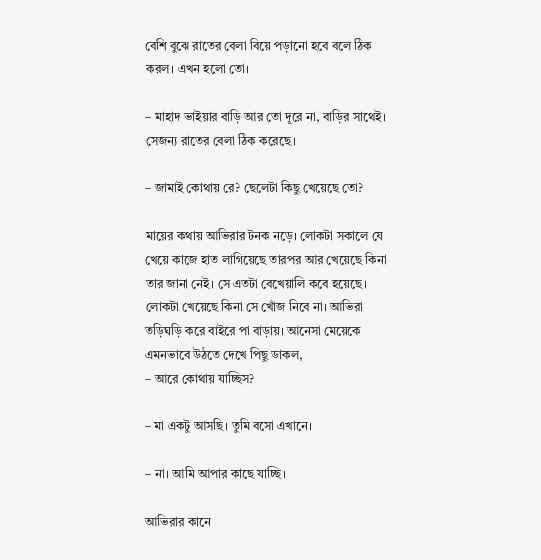বেশি বুঝে রাতের বেলা বিয়ে পড়ানো হবে বলে ঠিক করল। এখন হলো তো।

– মাহাদ ভাইয়ার বাড়ি আর তো দূরে না, বাড়ির সাথেই। সেজন্য রাতের বেলা ঠিক করেছে।

– জামাই কোথায় রে? ছেলেটা কিছু খেয়েছে তো?

মায়ের কথায় আভিরার টনক নড়ে। লোকটা সকালে যে খেয়ে কাজে হাত লাগিয়েছে তারপর আর খেয়েছে কিনা তার জানা নেই। সে এতটা বেখেয়ালি কবে হয়েছে। লোকটা খেয়েছে কিনা সে খোঁজ নিবে না। আভিরা তড়িঘড়ি করে বাইরে পা বাড়ায়। আনেসা মেয়েকে এমনভাবে উঠতে দেখে পিছু ডাকল,
– আরে কোথায় যাচ্ছিস?

– মা একটু আসছি। তুমি বসো এখানে।

– না। আমি আপার কাছে যাচ্ছি।

আভিরার কানে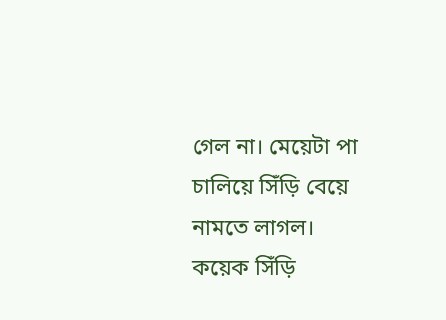গেল না। মেয়েটা পা চালিয়ে সিঁড়ি বেয়ে নামতে লাগল। কয়েক সিঁড়ি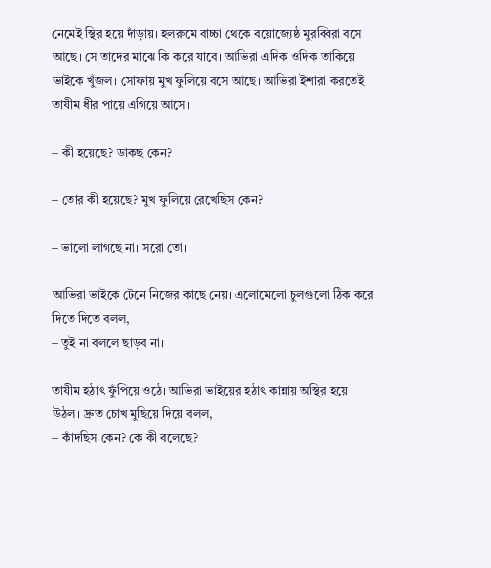নেমেই স্থির হয়ে দাঁড়ায়। হলরুমে বাচ্চা থেকে বয়োজ্যেষ্ঠ মুরব্বিরা বসে আছে। সে তাদের মাঝে কি করে যাবে। আভিরা এদিক ওদিক তাকিয়ে ভাইকে খুঁজল। সোফায় মুখ ফুলিয়ে বসে আছে। আভিরা ইশারা করতেই তাযীম ধীর পায়ে এগিয়ে আসে।

– কী হয়েছে? ডাকছ কেন?

– তোর কী হয়েছে? মুখ ফুলিয়ে রেখেছিস কেন?

– ভালো লাগছে না। সরো তো।

আভিরা ভাইকে টেনে নিজের কাছে নেয়। এলোমেলো চুলগুলো ঠিক করে দিতে দিতে বলল,
– তুই না বললে ছাড়ব না।

তাযীম হঠাৎ ফুঁপিয়ে ওঠে। আভিরা ভাইয়ের হঠাৎ কান্নায় অস্থির হয়ে উঠল। দ্রুত চোখ মুছিয়ে দিয়ে বলল,
– কাঁদছিস কেন? কে কী বলেছে?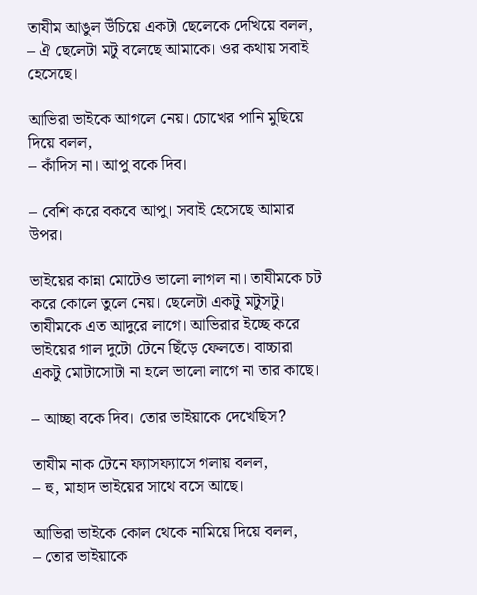তাযীম আঙুল উঁচিয়ে একটা ছেলেকে দেখিয়ে বলল,
– ঐ ছেলেটা মটু বলেছে আমাকে। ওর কথায় সবাই হেসেছে।

আভিরা ভাইকে আগলে নেয়। চোখের পানি মুছিয়ে দিয়ে বলল,
– কাঁদিস না। আপু বকে দিব।

– বেশি করে বকবে আপু। সবাই হেসেছে আমার উপর।

ভাইয়ের কান্না মোটেও ভালো লাগল না। তাযীমকে চট করে কোলে তুলে নেয়। ছেলেটা একটু মটুসটু। তাযীমকে এত আদুরে লাগে। আভিরার ইচ্ছে করে ভাইয়ের গাল দুটো টেনে ছিঁড়ে ফেলতে। বাচ্চারা একটু মোটাসোটা না হলে ভালো লাগে না তার কাছে।

– আচ্ছা বকে দিব। তোর ভাইয়াকে দেখেছিস?

তাযীম নাক টেনে ফ্যাসফ্যাসে গলায় বলল,
– হু, মাহাদ ভাইয়ের সাথে বসে আছে।

আভিরা ভাইকে কোল থেকে নামিয়ে দিয়ে বলল,
– তোর ভাইয়াকে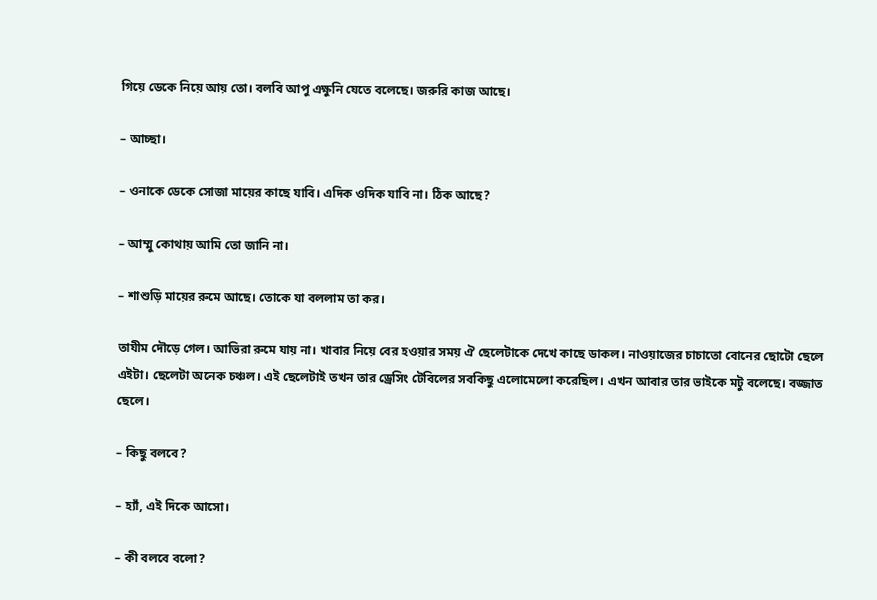গিয়ে ডেকে নিয়ে আয় তো। বলবি আপু এক্ষুনি যেতে বলেছে। জরুরি কাজ আছে।

– আচ্ছা।

– ওনাকে ডেকে সোজা মায়ের কাছে যাবি। এদিক ওদিক যাবি না। ঠিক আছে?

– আম্মু কোথায় আমি তো জানি না।

– শাশুড়ি মায়ের রুমে আছে। তোকে যা বললাম তা কর।

তাযীম দৌড়ে গেল। আভিরা রুমে যায় না। খাবার নিয়ে বের হওয়ার সময় ঐ ছেলেটাকে দেখে কাছে ডাকল। নাওয়াজের চাচাতো বোনের ছোটো ছেলে এইটা। ছেলেটা অনেক চঞ্চল। এই ছেলেটাই তখন তার ড্রেসিং টেবিলের সবকিছু এলোমেলো করেছিল। এখন আবার তার ভাইকে মটু বলেছে। বজ্জাত ছেলে।

– কিছু বলবে?

– হ্যাঁ, এই দিকে আসো।

– কী বলবে বলো?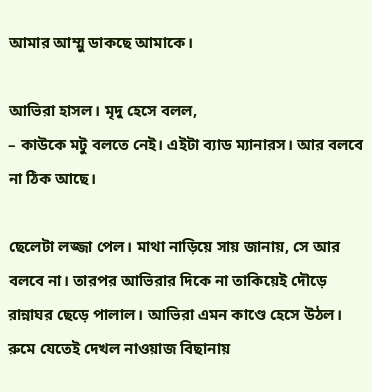আমার আম্মু ডাকছে আমাকে।

আভিরা হাসল। মৃদু হেসে বলল,
– কাউকে মটু বলতে নেই। এইটা ব্যাড ম্যানারস। আর বলবে না ঠিক আছে।

ছেলেটা লজ্জা পেল। মাথা নাড়িয়ে সায় জানায়, সে আর বলবে না। তারপর আভিরার দিকে না তাকিয়েই দৌড়ে রান্নাঘর ছেড়ে পালাল। আভিরা এমন কাণ্ডে হেসে উঠল। রুমে যেতেই দেখল নাওয়াজ বিছানায়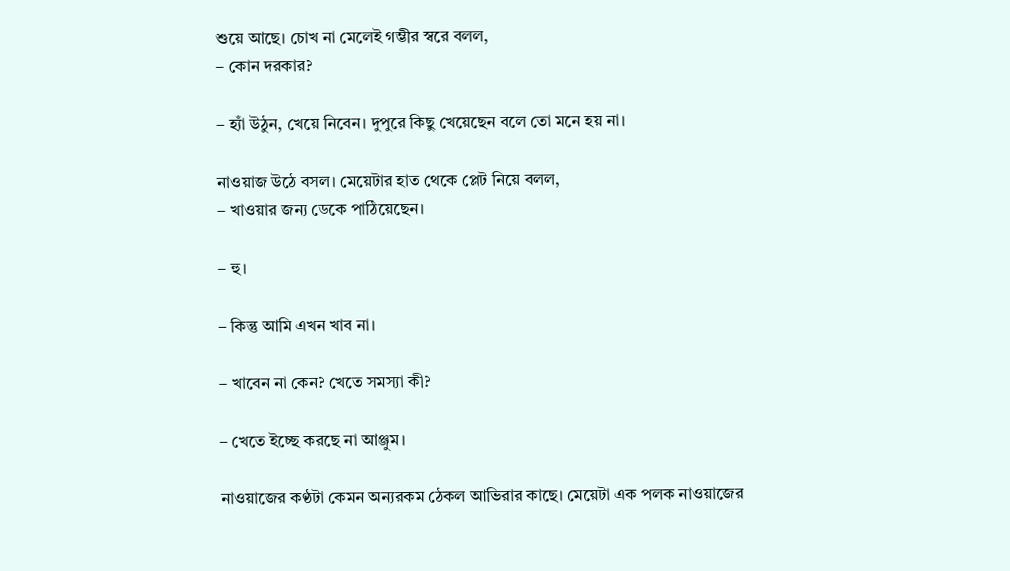শুয়ে আছে। চোখ না মেলেই গম্ভীর স্বরে বলল,
– কোন দরকার?

– হ্যাঁ উঠুন, খেয়ে নিবেন। দুপুরে কিছু খেয়েছেন বলে তো মনে হয় না।

নাওয়াজ উঠে বসল। মেয়েটার হাত থেকে প্লেট নিয়ে বলল,
– খাওয়ার জন্য ডেকে পাঠিয়েছেন।

– হু।

– কিন্তু আমি এখন খাব না।

– খাবেন না কেন? খেতে সমস্যা কী?

– খেতে ইচ্ছে করছে না আঞ্জুম।

নাওয়াজের কণ্ঠটা কেমন অন্যরকম ঠেকল আভিরার কাছে। মেয়েটা এক পলক নাওয়াজের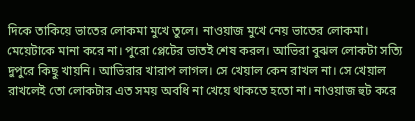দিকে তাকিয়ে ভাতের লোকমা মুখে তুলে। নাওয়াজ মুখে নেয় ভাতের লোকমা। মেয়েটাকে মানা করে না। পুরো প্লেটের ভাতই শেষ করল। আভিরা বুঝল লোকটা সত্যি দুপুরে কিছু খায়নি। আভিরার খারাপ লাগল। সে খেয়াল কেন রাখল না। সে খেয়াল রাখলেই তো লোকটার এত সময় অবধি না খেয়ে থাকতে হতো না। নাওয়াজ হুট করে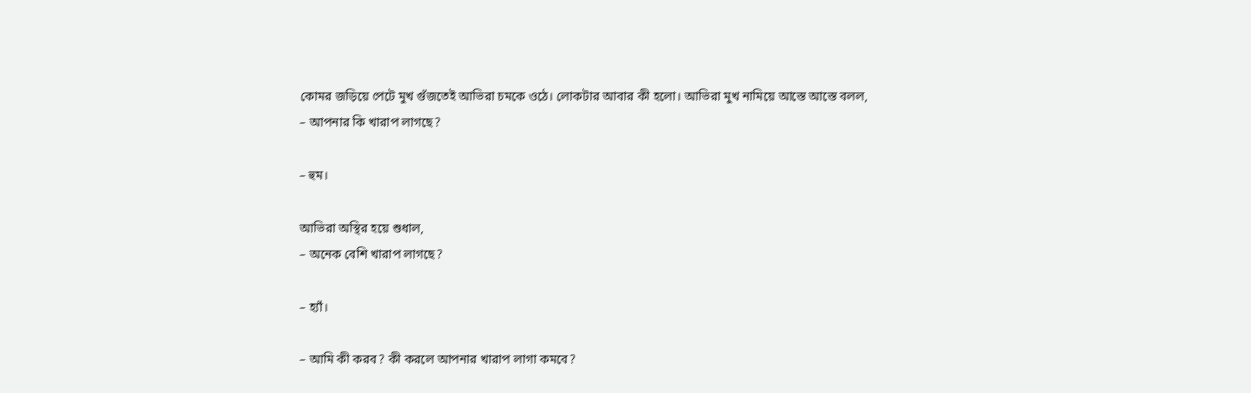কোমর জড়িয়ে পেটে মুখ গুঁজতেই আভিরা চমকে ওঠে। লোকটার আবার কী হলো। আভিরা মুখ নামিয়ে আস্তে আস্তে বলল,
– আপনার কি খারাপ লাগছে?

– হুম।

আভিরা অস্থির হয়ে শুধাল,
– অনেক বেশি খারাপ লাগছে?

– হ্যাঁ।

– আমি কী করব? কী করলে আপনার খারাপ লাগা কমবে?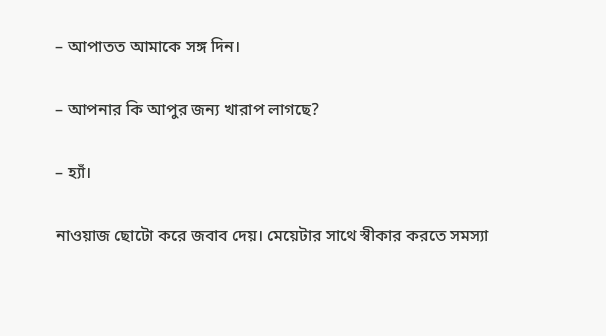– আপাতত আমাকে সঙ্গ দিন।

– আপনার কি আপুর জন্য খারাপ লাগছে?

– হ্যাঁ।

নাওয়াজ ছোটো করে জবাব দেয়। মেয়েটার সাথে স্বীকার করতে সমস্যা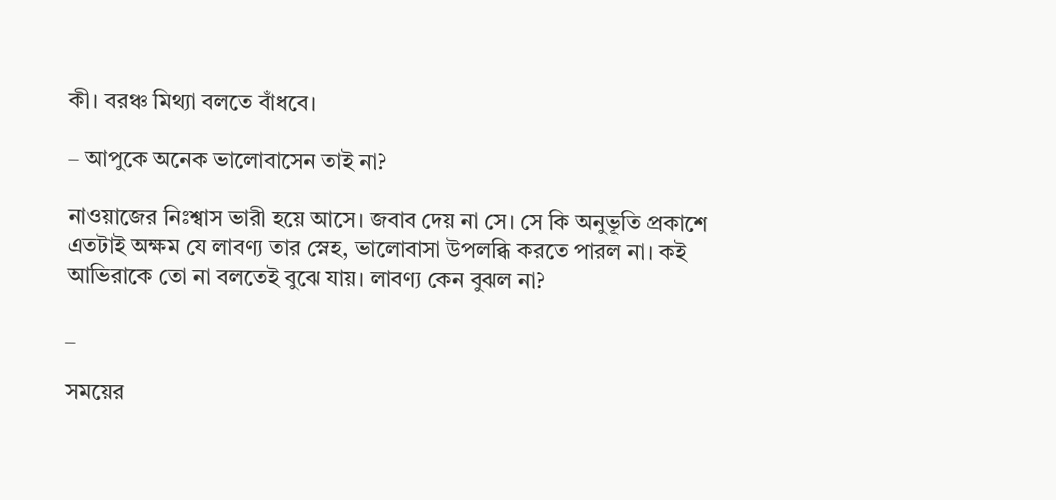কী। বরঞ্চ মিথ্যা বলতে বাঁধবে।

– আপুকে অনেক ভালোবাসেন তাই না?

নাওয়াজের নিঃশ্বাস ভারী হয়ে আসে। জবাব দেয় না সে। সে কি অনুভূতি প্রকাশে এতটাই অক্ষম যে লাবণ্য তার স্নেহ, ভালোবাসা উপলব্ধি করতে পারল না। কই আভিরাকে তো না বলতেই বুঝে যায়। লাবণ্য কেন বুঝল না?

_

সময়ের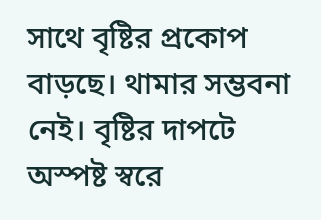সাথে বৃষ্টির প্রকোপ বাড়ছে। থামার সম্ভবনা নেই।‌ বৃষ্টির দাপটে অস্পষ্ট স্বরে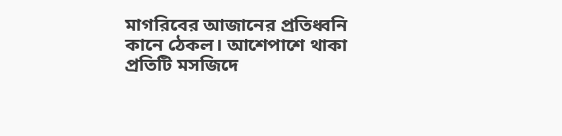মাগরিবের আজানের প্রতিধ্বনি কানে ঠেকল। আশেপাশে থাকা প্রতিটি মসজিদে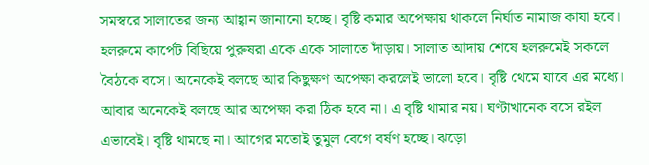সমস্বরে সালাতের জন্য আহ্বান জানানো হচ্ছে। বৃষ্টি কমার অপেক্ষায় থাকলে নির্ঘাত নামাজ কাযা হবে। হলরুমে কার্পেট বিছিয়ে পুরুষরা একে একে সালাতে দাঁড়ায়। সালাত আদায় শেষে হলরুমেই সকলে বৈঠকে বসে। অনেকেই বলছে আর কিছুক্ষণ অপেক্ষা করলেই ভালো হবে। বৃষ্টি থেমে যাবে এর মধ্যে। আবার অনেকেই বলছে আর অপেক্ষা করা ঠিক হবে না। এ বৃষ্টি থামার নয়। ঘণ্টাখানেক বসে রইল এভাবেই। বৃষ্টি থামছে না। আগের মতোই তুমুল বেগে বর্ষণ হচ্ছে। ঝড়ো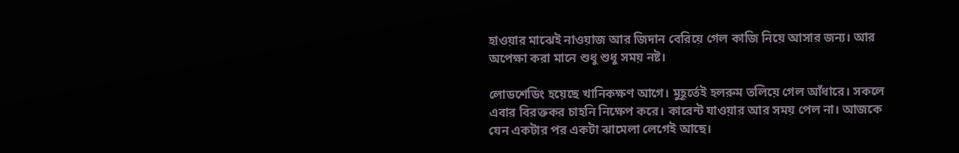হাওয়ার মাঝেই নাওয়াজ আর জিদান বেরিয়ে গেল কাজি নিয়ে আসার জন্য। আর অপেক্ষা করা মানে শুধু শুধু সময় নষ্ট।

লোডশেডিং হয়েছে খানিকক্ষণ আগে। মুহূর্তেই হলরুম তলিয়ে গেল আঁধারে। সকলে এবার বিরক্তকর চাহনি নিক্ষেপ করে। কারেন্ট যাওয়ার আর সময় পেল না। আজকে যেন একটার পর একটা ঝামেলা লেগেই আছে।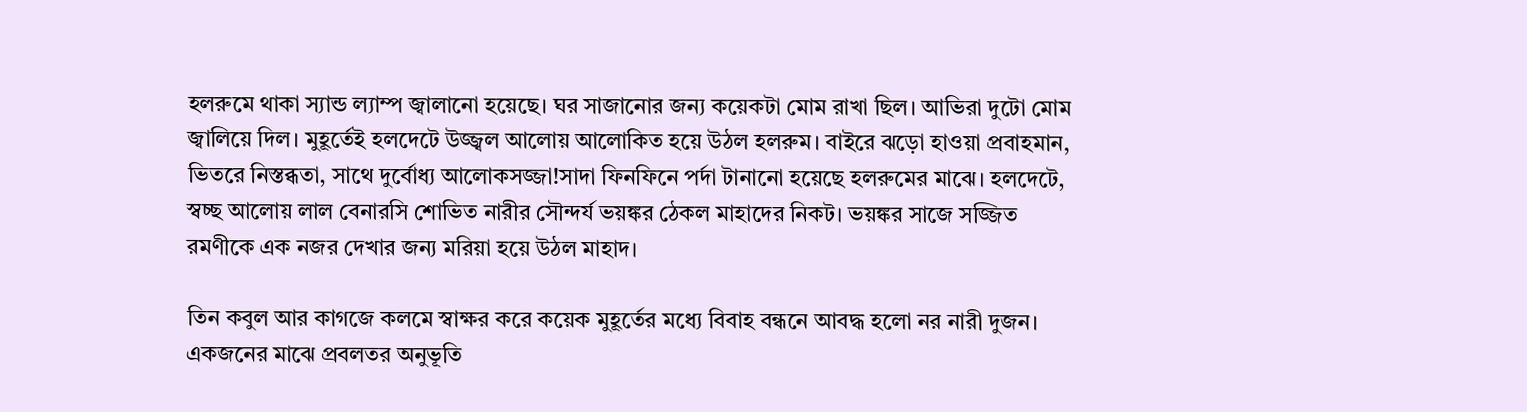হলরুমে থাকা স্যান্ড ল্যাম্প জ্বালানো হয়েছে। ঘর সাজানোর জন্য কয়েকটা মোম রাখা ছিল। আভিরা দুটো মোম জ্বালিয়ে দিল। মুহূর্তেই হলদেটে উজ্জ্বল আলোয় আলোকিত হয়ে উঠল হলরুম। বাইরে ঝড়ো হাওয়া প্রবাহমান, ভিতরে নিস্তব্ধতা, সাথে দুর্বোধ্য আলোকসজ্জা!সাদা ফিনফিনে পর্দা টানানো হয়েছে হলরুমের মাঝে। হলদেটে, স্বচ্ছ আলোয় লাল বেনারসি শোভিত নারীর সৌন্দর্য ভয়ঙ্কর ঠেকল মাহাদের নিকট। ভয়ঙ্কর সাজে সজ্জিত রমণীকে এক নজর দেখার জন্য মরিয়া হয়ে উঠল মাহাদ।

তিন কবুল আর কাগজে কলমে স্বাক্ষর করে কয়েক মুহূর্তের মধ্যে বিবাহ বন্ধনে আবদ্ধ হলো নর নারী দুজন। একজনের মাঝে প্রবলতর অনুভূতি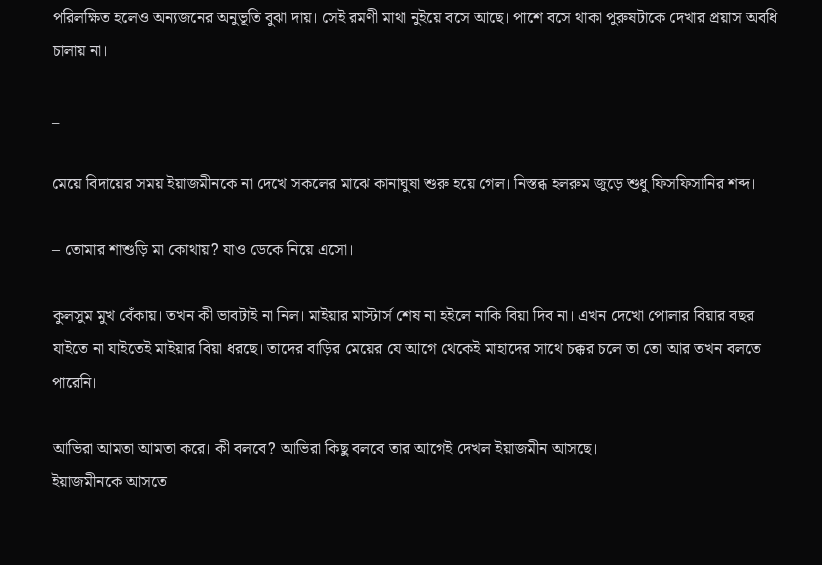পরিলক্ষিত হলেও অন্যজনের অনুভূতি বুঝা দায়। সেই রমণী মাথা নুইয়ে বসে আছে। পাশে বসে থাকা পুরুষটাকে দেখার প্রয়াস অবধি চালায় না।

_

মেয়ে বিদায়ের সময় ইয়াজমীনকে না দেখে সকলের মাঝে কানাঘুষা শুরু হয়ে গেল। নিস্তব্ধ হলরুম জুড়ে শুধু ফিসফিসানির শব্দ।

– তোমার শাশুড়ি মা কোথায়? যাও ডেকে নিয়ে এসো।

কুলসুম মুখ বেঁকায়। তখন কী ভাবটাই না নিল। মাইয়ার মাস্টার্স শেষ না হইলে নাকি বিয়া দিব না। এখন দেখো পোলার বিয়ার বছর যাইতে না যাইতেই মাইয়ার বিয়া ধরছে। তাদের বাড়ির মেয়ের যে আগে থেকেই মাহাদের সাথে চক্কর চলে তা তো আর তখন বলতে পারেনি।

আভিরা আমতা আমতা করে। কী বলবে? আভিরা কিছু বলবে তার আগেই দেখল ইয়াজমীন আসছে।
ইয়াজমীনকে আসতে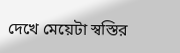দেখে মেয়েটা স্বস্তির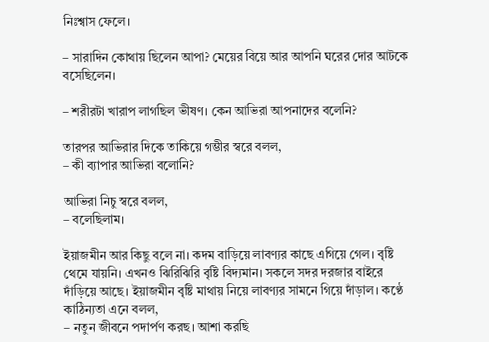নিঃশ্বাস ফেলে।

– সারাদিন কোথায় ছিলেন আপা? মেয়ের বিয়ে আর আপনি ঘরের দোর আটকে বসেছিলেন।

– শরীরটা খারাপ লাগছিল ভীষণ। কেন আভিরা আপনাদের বলেনি?

তারপর আভিরার দিকে তাকিয়ে গম্ভীর স্বরে বলল,
– কী ব্যাপার আভিরা বলোনি?

আভিরা নিচু স্বরে বলল,
– বলেছিলাম।

ইয়াজমীন আর কিছু বলে না। কদম বাড়িয়ে লাবণ্যর কাছে এগিয়ে গেল। বৃষ্টি থেমে যায়নি। এখনও ঝিরিঝিরি বৃষ্টি বিদ্যমান। সকলে সদর দরজার বাইরে দাঁড়িয়ে আছে। ইয়াজমীন বৃষ্টি মাথায় নিয়ে লাবণ্যর সামনে গিয়ে দাঁড়াল। কণ্ঠে কাঠিন্যতা এনে বলল,
– নতুন জীবনে পদার্পণ করছ। আশা করছি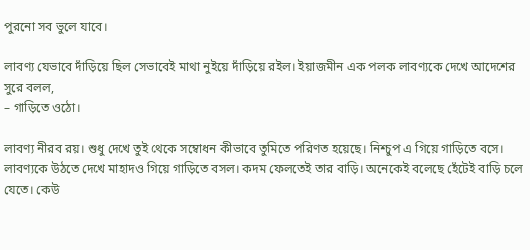পুরনো সব ভুলে যাবে।

লাবণ্য যেভাবে দাঁড়িয়ে ছিল সেভাবেই মাথা নুইয়ে দাঁড়িয়ে রইল। ইয়াজমীন এক পলক লাবণ্যকে দেখে আদেশের সুরে বলল,
– গাড়িতে ওঠো।

লাবণ্য নীরব রয়। শুধু দেখে তুই থেকে সম্বোধন কীভাবে তুমিতে পরিণত হয়েছে। নিশ্চুপ এ গিয়ে গাড়িতে বসে। লাবণ্যকে উঠতে দেখে মাহাদও গিয়ে গাড়িতে বসল। কদম ফেলতেই তার বাড়ি। অনেকেই বলেছে হেঁটেই বাড়ি চলে যেতে। কেউ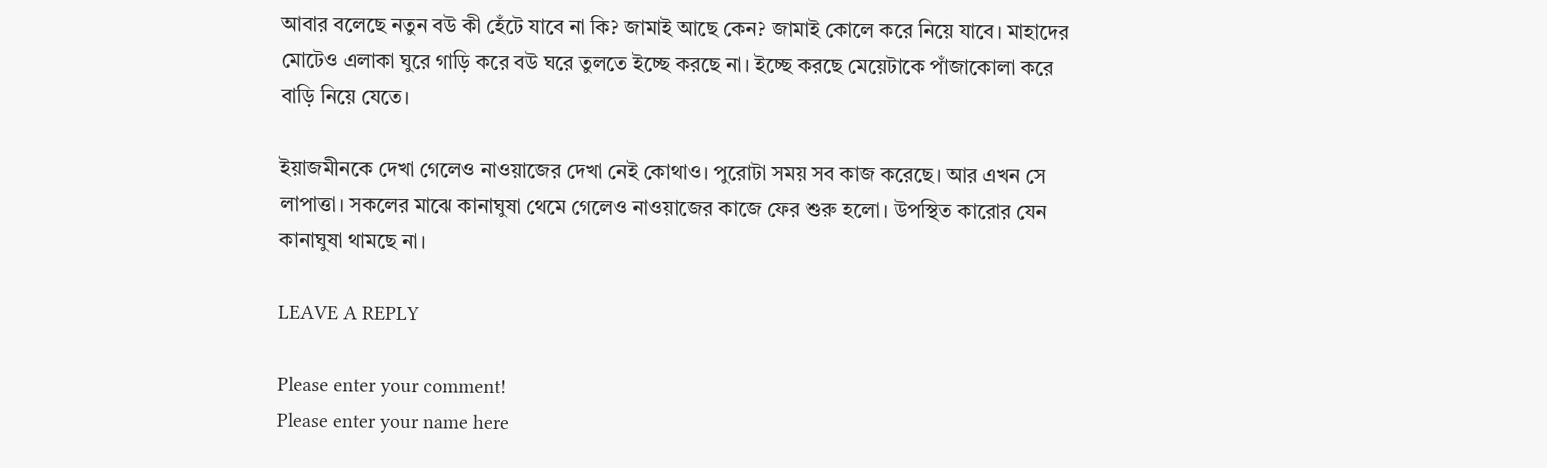আবার বলেছে নতুন বউ কী হেঁটে যাবে না কি? জামাই আছে কেন? জামাই কোলে করে নিয়ে যাবে। মাহাদের মোটেও এলাকা ঘুরে গাড়ি করে বউ ঘরে তুলতে ইচ্ছে করছে না। ইচ্ছে করছে মেয়েটাকে পাঁজাকোলা করে বাড়ি নিয়ে যেতে।

ইয়াজমীনকে দেখা গেলেও নাওয়াজের দেখা নেই কোথাও। পুরোটা সময় সব কাজ করেছে। আর এখন সে লাপাত্তা। সকলের মাঝে কানাঘুষা থেমে গেলেও নাওয়াজের কাজে ফের শুরু হলো। উপস্থিত কারোর যেন কানাঘুষা থামছে না।

LEAVE A REPLY

Please enter your comment!
Please enter your name here